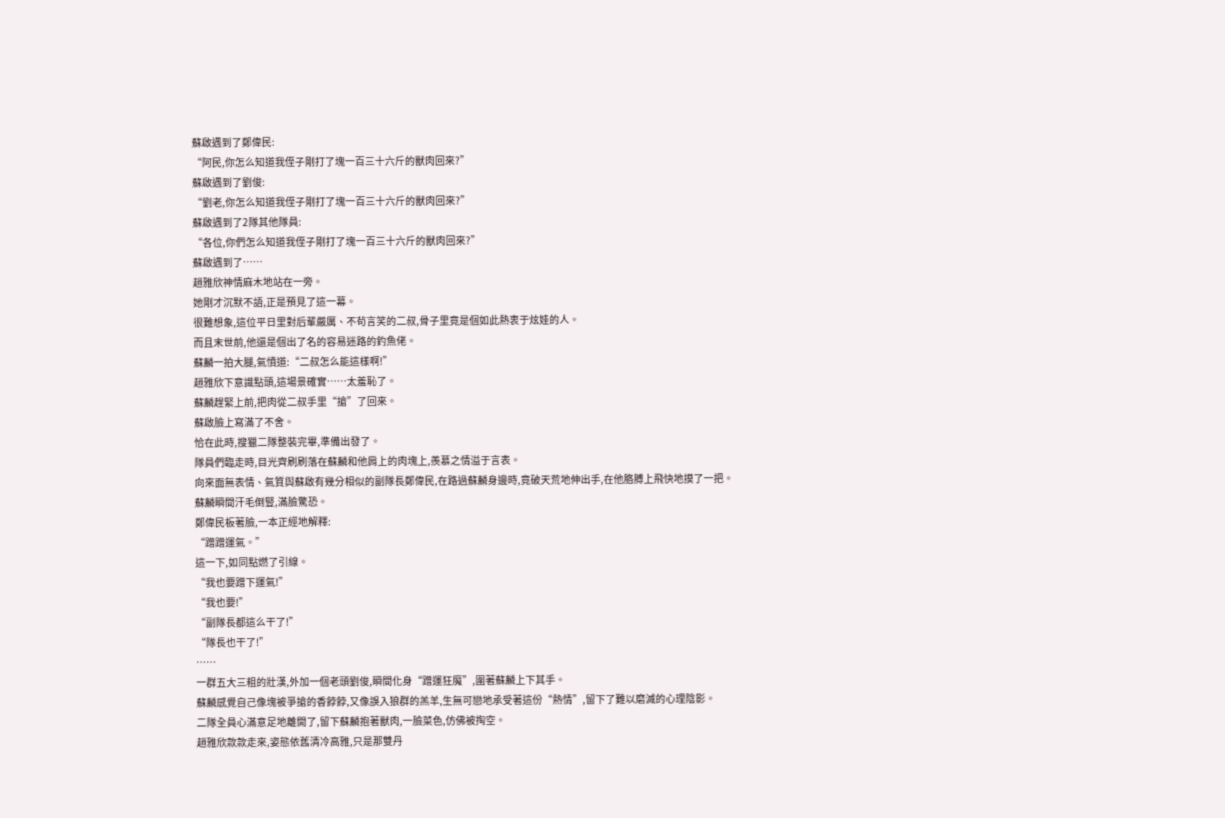蘇啟遇到了鄭偉民:
“阿民,你怎么知道我侄子剛打了塊一百三十六斤的獸肉回來?”
蘇啟遇到了劉俊:
“劉老,你怎么知道我侄子剛打了塊一百三十六斤的獸肉回來?”
蘇啟遇到了2隊其他隊員:
“各位,你們怎么知道我侄子剛打了塊一百三十六斤的獸肉回來?”
蘇啟遇到了……
趙雅欣神情麻木地站在一旁。
她剛才沉默不語,正是預見了這一幕。
很難想象,這位平日里對后輩嚴厲、不茍言笑的二叔,骨子里竟是個如此熱衷于炫娃的人。
而且末世前,他還是個出了名的容易迷路的釣魚佬。
蘇麟一拍大腿,氣憤道:“二叔怎么能這樣啊!”
趙雅欣下意識點頭,這場景確實……太羞恥了。
蘇麟趕緊上前,把肉從二叔手里“搶”了回來。
蘇啟臉上寫滿了不舍。
恰在此時,搜獵二隊整裝完畢,準備出發了。
隊員們臨走時,目光齊刷刷落在蘇麟和他肩上的肉塊上,羨慕之情溢于言表。
向來面無表情、氣質與蘇啟有幾分相似的副隊長鄭偉民,在路過蘇麟身邊時,竟破天荒地伸出手,在他胳膊上飛快地摸了一把。
蘇麟瞬間汗毛倒豎,滿臉驚恐。
鄭偉民板著臉,一本正經地解釋:
“蹭蹭運氣。”
這一下,如同點燃了引線。
“我也要蹭下運氣!”
“我也要!”
“副隊長都這么干了!”
“隊長也干了!”
……
一群五大三粗的壯漢,外加一個老頭劉俊,瞬間化身“蹭運狂魔”,圍著蘇麟上下其手。
蘇麟感覺自己像塊被爭搶的香餑餑,又像誤入狼群的羔羊,生無可戀地承受著這份“熱情”,留下了難以磨滅的心理陰影。
二隊全員心滿意足地離開了,留下蘇麟抱著獸肉,一臉菜色,仿佛被掏空。
趙雅欣款款走來,姿態依舊清冷高雅,只是那雙丹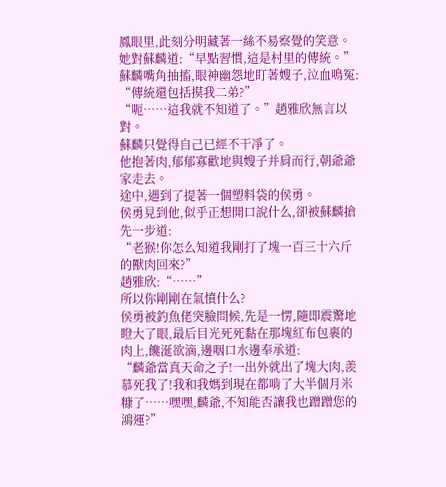鳳眼里,此刻分明藏著一絲不易察覺的笑意。
她對蘇麟道:“早點習慣,這是村里的傳統。”
蘇麟嘴角抽搐,眼神幽怨地盯著嫂子,泣血鳴冤:
“傳統還包括摸我二弟?”
“呃……這我就不知道了。”趙雅欣無言以對。
蘇麟只覺得自己已經不干凈了。
他抱著肉,郁郁寡歡地與嫂子并肩而行,朝爺爺家走去。
途中,遇到了提著一個塑料袋的侯勇。
侯勇見到他,似乎正想開口說什么,卻被蘇麟搶先一步道:
“老猴!你怎么知道我剛打了塊一百三十六斤的獸肉回來?”
趙雅欣:“……”
所以你剛剛在氣憤什么?
侯勇被釣魚佬突臉問候,先是一愣,隨即震驚地瞪大了眼,最后目光死死黏在那塊紅布包裹的肉上,饞涎欲滴,邊咽口水邊奉承道:
“麟爺當真天命之子!一出外就出了塊大肉,羨慕死我了!我和我媽到現在都啃了大半個月米糠了……嘿嘿,麟爺,不知能否讓我也蹭蹭您的鴻運?”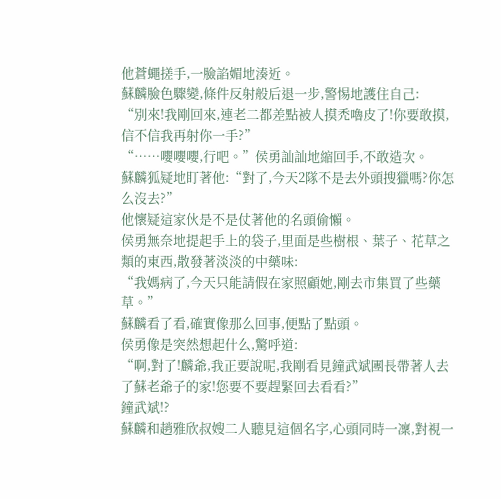他蒼蠅搓手,一臉諂媚地湊近。
蘇麟臉色驟變,條件反射般后退一步,警惕地護住自己:
“別來!我剛回來,連老二都差點被人摸禿嚕皮了!你要敢摸,信不信我再射你一手?”
“……嚶嚶嚶,行吧。”侯勇訕訕地縮回手,不敢造次。
蘇麟狐疑地盯著他:“對了,今天2隊不是去外頭搜獵嗎?你怎么沒去?”
他懷疑這家伙是不是仗著他的名頭偷懶。
侯勇無奈地提起手上的袋子,里面是些樹根、葉子、花草之類的東西,散發著淡淡的中藥味:
“我媽病了,今天只能請假在家照顧她,剛去市集買了些藥草。”
蘇麟看了看,確實像那么回事,便點了點頭。
侯勇像是突然想起什么,驚呼道:
“啊,對了!麟爺,我正要說呢,我剛看見鐘武斌團長帶著人去了蘇老爺子的家!您要不要趕緊回去看看?”
鐘武斌!?
蘇麟和趙雅欣叔嫂二人聽見這個名字,心頭同時一凜,對視一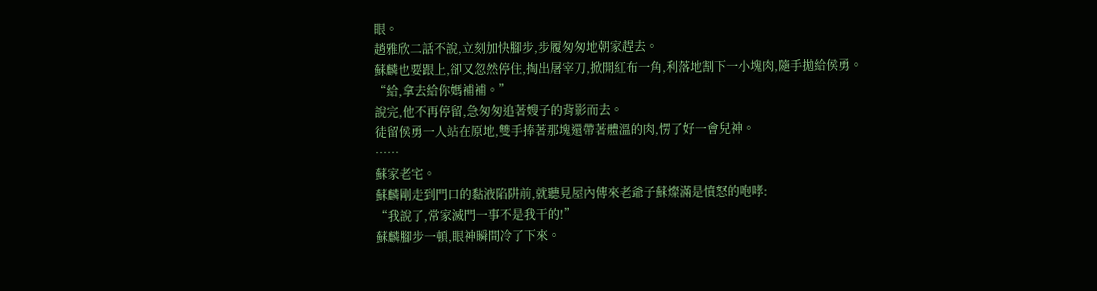眼。
趙雅欣二話不說,立刻加快腳步,步履匆匆地朝家趕去。
蘇麟也要跟上,卻又忽然停住,掏出屠宰刀,掀開紅布一角,利落地割下一小塊肉,隨手拋給侯勇。
“給,拿去給你媽補補。”
說完,他不再停留,急匆匆追著嫂子的背影而去。
徒留侯勇一人站在原地,雙手捧著那塊還帶著體溫的肉,愣了好一會兒神。
……
蘇家老宅。
蘇麟剛走到門口的黏液陷阱前,就聽見屋內傳來老爺子蘇燦滿是憤怒的咆哮:
“我說了,常家滅門一事不是我干的!”
蘇麟腳步一頓,眼神瞬間冷了下來。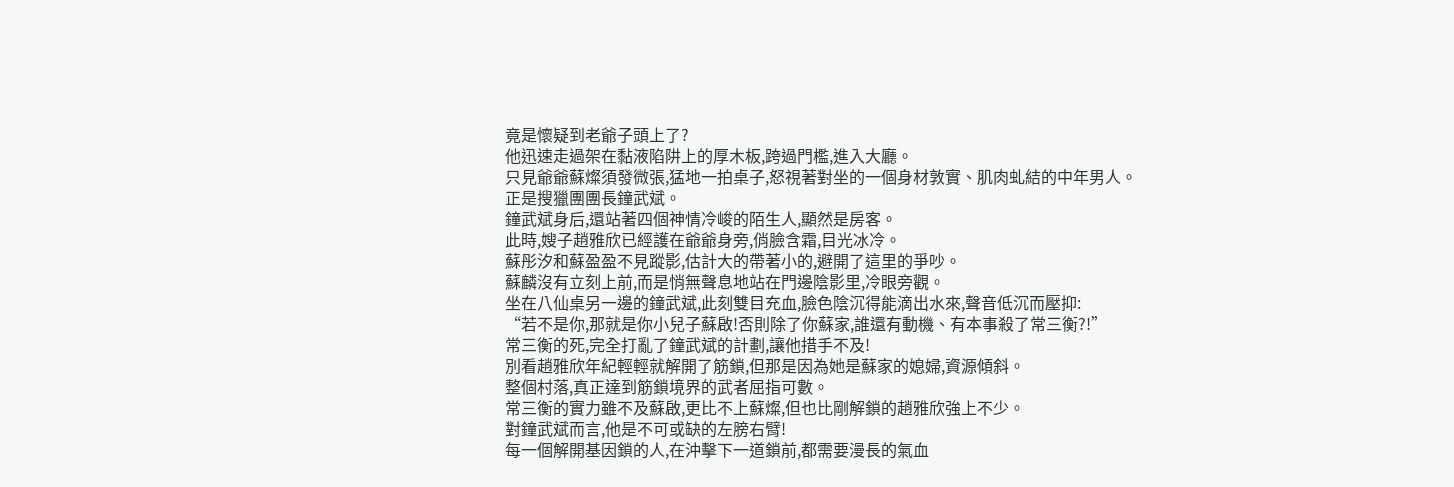竟是懷疑到老爺子頭上了?
他迅速走過架在黏液陷阱上的厚木板,跨過門檻,進入大廳。
只見爺爺蘇燦須發微張,猛地一拍桌子,怒視著對坐的一個身材敦實、肌肉虬結的中年男人。
正是搜獵團團長鐘武斌。
鐘武斌身后,還站著四個神情冷峻的陌生人,顯然是房客。
此時,嫂子趙雅欣已經護在爺爺身旁,俏臉含霜,目光冰冷。
蘇彤汐和蘇盈盈不見蹤影,估計大的帶著小的,避開了這里的爭吵。
蘇麟沒有立刻上前,而是悄無聲息地站在門邊陰影里,冷眼旁觀。
坐在八仙桌另一邊的鐘武斌,此刻雙目充血,臉色陰沉得能滴出水來,聲音低沉而壓抑:
“若不是你,那就是你小兒子蘇啟!否則除了你蘇家,誰還有動機、有本事殺了常三衡?!”
常三衡的死,完全打亂了鐘武斌的計劃,讓他措手不及!
別看趙雅欣年紀輕輕就解開了筋鎖,但那是因為她是蘇家的媳婦,資源傾斜。
整個村落,真正達到筋鎖境界的武者屈指可數。
常三衡的實力雖不及蘇啟,更比不上蘇燦,但也比剛解鎖的趙雅欣強上不少。
對鐘武斌而言,他是不可或缺的左膀右臂!
每一個解開基因鎖的人,在沖擊下一道鎖前,都需要漫長的氣血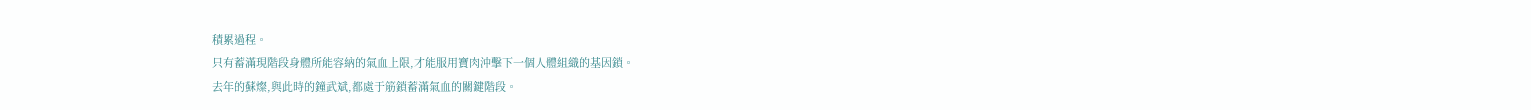積累過程。
只有蓄滿現階段身體所能容納的氣血上限,才能服用寶肉沖擊下一個人體組織的基因鎖。
去年的蘇燦,與此時的鐘武斌,都處于筋鎖蓄滿氣血的關鍵階段。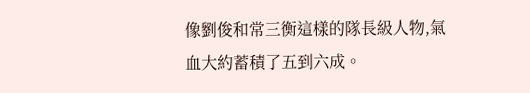像劉俊和常三衡這樣的隊長級人物,氣血大約蓄積了五到六成。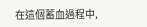在這個蓄血過程中,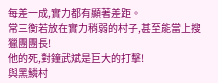每差一成,實力都有顯著差距。
常三衡若放在實力稍弱的村子,甚至能當上搜獵團團長!
他的死,對鐘武斌是巨大的打擊!
與黑鱗村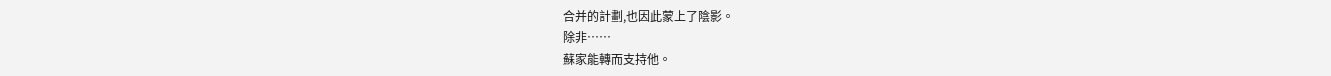合并的計劃,也因此蒙上了陰影。
除非……
蘇家能轉而支持他。